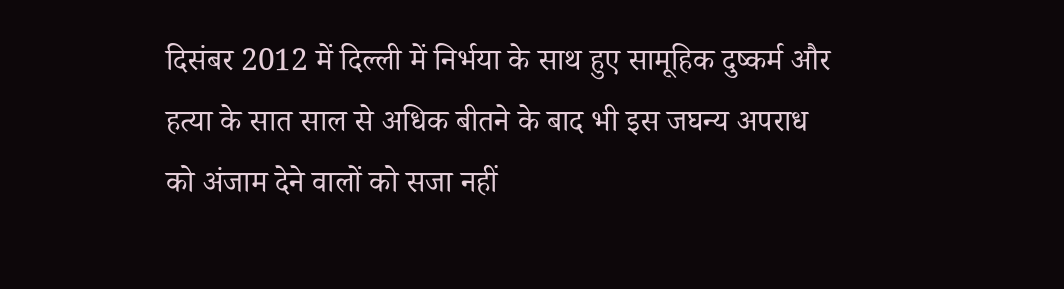दिसंबर 2012 में दिल्ली में निर्भया के साथ हुए सामूहिक दुष्कर्म और हत्या के सात साल से अधिक बीतने के बाद भी इस जघन्य अपराध को अंजाम देने वालों को सजा नहीं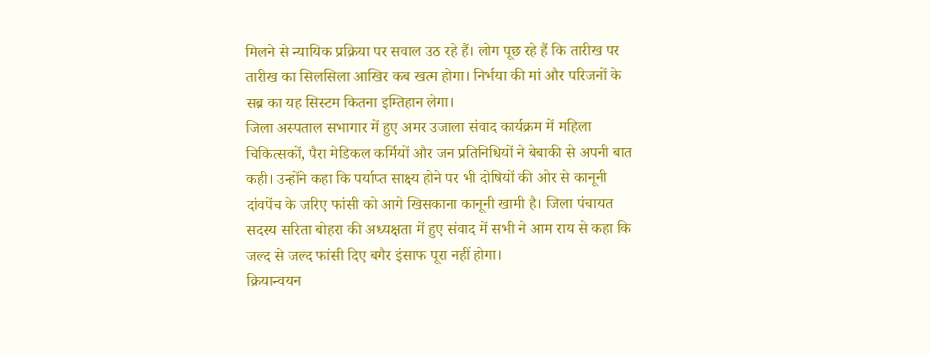मिलने से न्यायिक प्रक्रिया पर सवाल उठ रहे हैं। लोग पूछ रहे हैं कि तारीख पर तारीख का सिलसिला आखिर कब खत्म होगा। निर्भया की मां और परिजनों के सब्र का यह सिस्टम कितना इम्तिहान लेगा।
जिला अस्पताल सभागार में हुए अमर उजाला संवाद कार्यक्रम में महिला चिकित्सकों, पैरा मेडिकल कर्मियों और जन प्रतिनिधियों ने बेबाकी से अपनी बात कही। उन्होंने कहा कि पर्याप्त साक्ष्य होने पर भी दोषियों की ओर से कानूनी दांवपेंच के जरिए फांसी को आगे खिसकाना कानूनी खामी है। जिला पंचायत सदस्य सरिता बोहरा की अध्यक्षता में हुए संवाद में सभी ने आम राय से कहा कि जल्द से जल्द फांसी दिए बगैर इंसाफ पूरा नहीं होगा।
क्रियान्वयन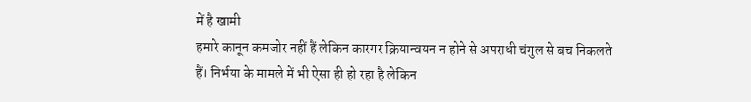में है खामी
हमारे कानून कमजोर नहीं हैं लेकिन कारगर क्रियान्वयन न होने से अपराधी चंगुल से बच निकलते हैं। निर्भया के मामले में भी ऐसा ही हो रहा है लेकिन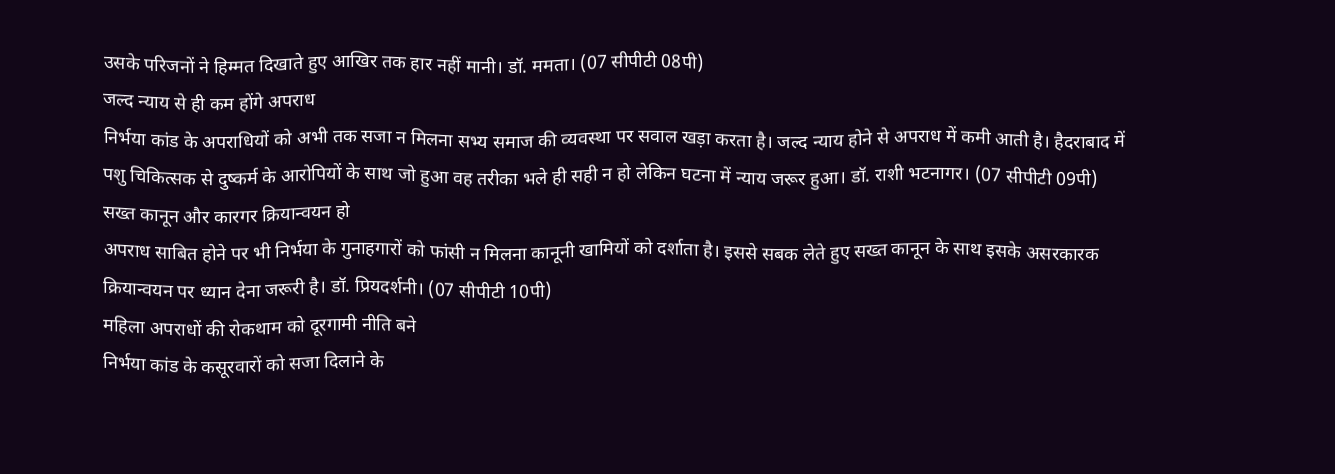उसके परिजनों ने हिम्मत दिखाते हुए आखिर तक हार नहीं मानी। डॉ. ममता। (07 सीपीटी 08पी)
जल्द न्याय से ही कम होंगे अपराध
निर्भया कांड के अपराधियों को अभी तक सजा न मिलना सभ्य समाज की व्यवस्था पर सवाल खड़ा करता है। जल्द न्याय होने से अपराध में कमी आती है। हैदराबाद में पशु चिकित्सक से दुष्कर्म के आरोपियों के साथ जो हुआ वह तरीका भले ही सही न हो लेकिन घटना में न्याय जरूर हुआ। डॉ. राशी भटनागर। (07 सीपीटी 09पी)
सख्त कानून और कारगर क्रियान्वयन हो
अपराध साबित होने पर भी निर्भया के गुनाहगारों को फांसी न मिलना कानूनी खामियों को दर्शाता है। इससे सबक लेते हुए सख्त कानून के साथ इसके असरकारक क्रियान्वयन पर ध्यान देना जरूरी है। डॉ. प्रियदर्शनी। (07 सीपीटी 10पी)
महिला अपराधों की रोकथाम को दूरगामी नीति बने
निर्भया कांड के कसूरवारों को सजा दिलाने के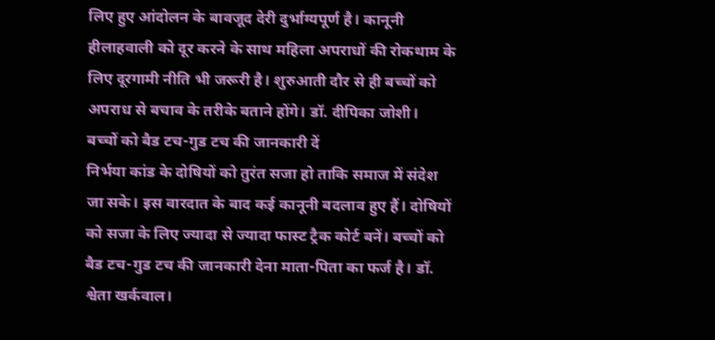लिए हुए आंदोलन के बावजूद देरी दुर्भाग्यपूर्ण है। कानूनी हीलाहवाली को दूर करने के साथ महिला अपराधों की रोकथाम के लिए दूरगामी नीति भी जरूरी है। शुरुआती दौर से ही बच्चों को अपराध से बचाव के तरीके बताने होंगे। डॉ. दीपिका जोशी।
बच्चों को बैड टच-गुड टच की जानकारी दें
निर्भया कांड के दोषियों को तुरंत सजा हो ताकि समाज में संदेश जा सके। इस वारदात के बाद कई कानूनी बदलाव हुए हैं। दोषियों को सजा के लिए ज्यादा से ज्यादा फास्ट ट्रैक कोर्ट बनें। बच्चों को बैड टच-गुड टच की जानकारी देना माता-पिता का फर्ज है। डॉ. श्वेता खर्कवाल।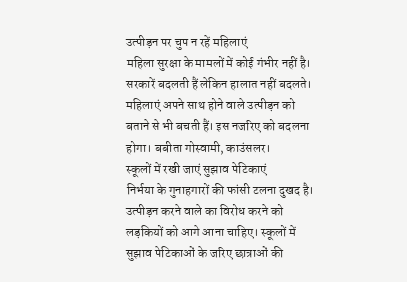उत्पीड़न पर चुप न रहें महिलाएं
महिला सुरक्षा के मामलों में कोई गंभीर नहीं है। सरकारें बदलती हैं लेकिन हालात नहीं बदलते। महिलाएं अपने साथ होने वाले उत्पीड़न को बताने से भी बचती हैं। इस नजरिए को बदलना होगा। बबीता गोस्वामी, काउंसलर।
स्कूलों में रखी जाएं सुझाव पेटिकाएं
निर्भया के गुनाहगारों की फांसी टलना दुखद है। उत्पीड़न करने वाले का विरोध करने को लड़कियों को आगे आना चाहिए। स्कूलों में सुझाव पेटिकाओं के जरिए छात्राओं की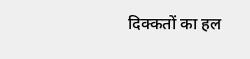दिक्कतों का हल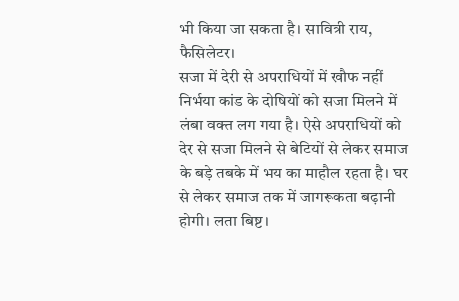भी किया जा सकता है। सावित्री राय, फैसिलेटर।
सजा में देरी से अपराधियों में खौफ नहीं
निर्भया कांड के दोषियों को सजा मिलने में लंबा वक्त लग गया है। ऐसे अपराधियों को देर से सजा मिलने से बेटियों से लेकर समाज के बड़े तबके में भय का माहौल रहता है। घर से लेकर समाज तक में जागरूकता बढ़ानी होगी। लता बिष्ट।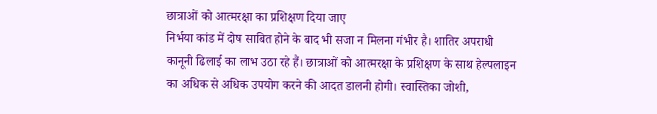छात्राओं को आत्मरक्षा का प्रशिक्षण दिया जाए
निर्भया कांड में दोष साबित होने के बाद भी सजा न मिलना गंभीर है। शातिर अपराधी कानूनी ढिलाई का लाभ उठा रहे हैं। छात्राओं को आत्मरक्षा के प्रशिक्षण के साथ हेल्पलाइन का अधिक से अधिक उपयोग करने की आदत डालनी होगी। स्वास्तिका जोशी,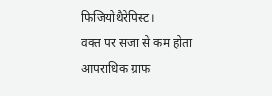फिजियोथैरेपिस्ट।
वक्त पर सजा से कम होता आपराधिक ग्राफ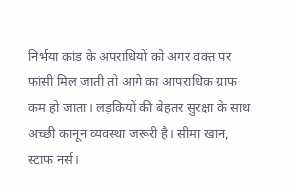निर्भया कांड के अपराधियों को अगर वक्त पर फांसी मिल जाती तो आगे का आपराधिक ग्राफ कम हो जाता। लड़कियों की बेहतर सुरक्षा के साथ अच्छी कानून व्यवस्था जरूरी है। सीमा खान, स्टाफ नर्स।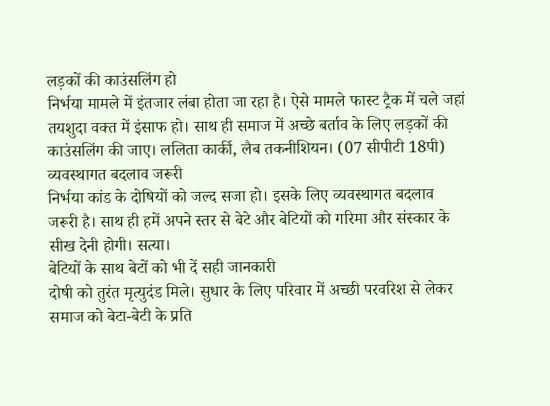लड़कों की काउंसलिंग हो
निर्भया मामले में इंतजार लंबा होता जा रहा है। ऐसे मामले फास्ट ट्रैक में चले जहां तयशुदा वक्त में इंसाफ हो। साथ ही समाज में अच्छे बर्ताव के लिए लड़कों की काउंसलिंग की जाए। ललिता कार्की, लैब तकनीशियन। (07 सीपीटी 18पी)
व्यवस्थागत बदलाव जरूरी
निर्भया कांड के दोषियों को जल्द सजा हो। इसके लिए व्यवस्थागत बदलाव जरूरी है। साथ ही हमें अपने स्तर से बेटे और बेटियों को गरिमा और संस्कार के सीख देनी होगी। सत्या।
बेटियों के साथ बेटों को भी दें सही जानकारी
दोषी को तुरंत मृत्युदंड मिले। सुधार के लिए परिवार में अच्छी परवरिश से लेकर समाज को बेटा-बेटी के प्रति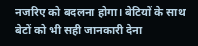नजरिए को बदलना होगा। बेटियों के साथ बेटों को भी सही जानकारी देना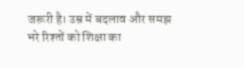जरूरी है। उम्र में बदलाव और समझ भरे रिश्तों को शिक्षा का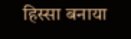हिस्सा बनाया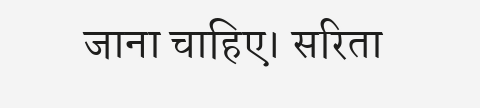जाना चाहिए। सरिता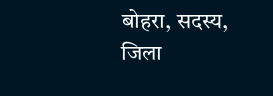बोहरा, सदस्य, जिला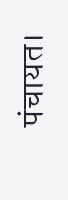पंचायत।